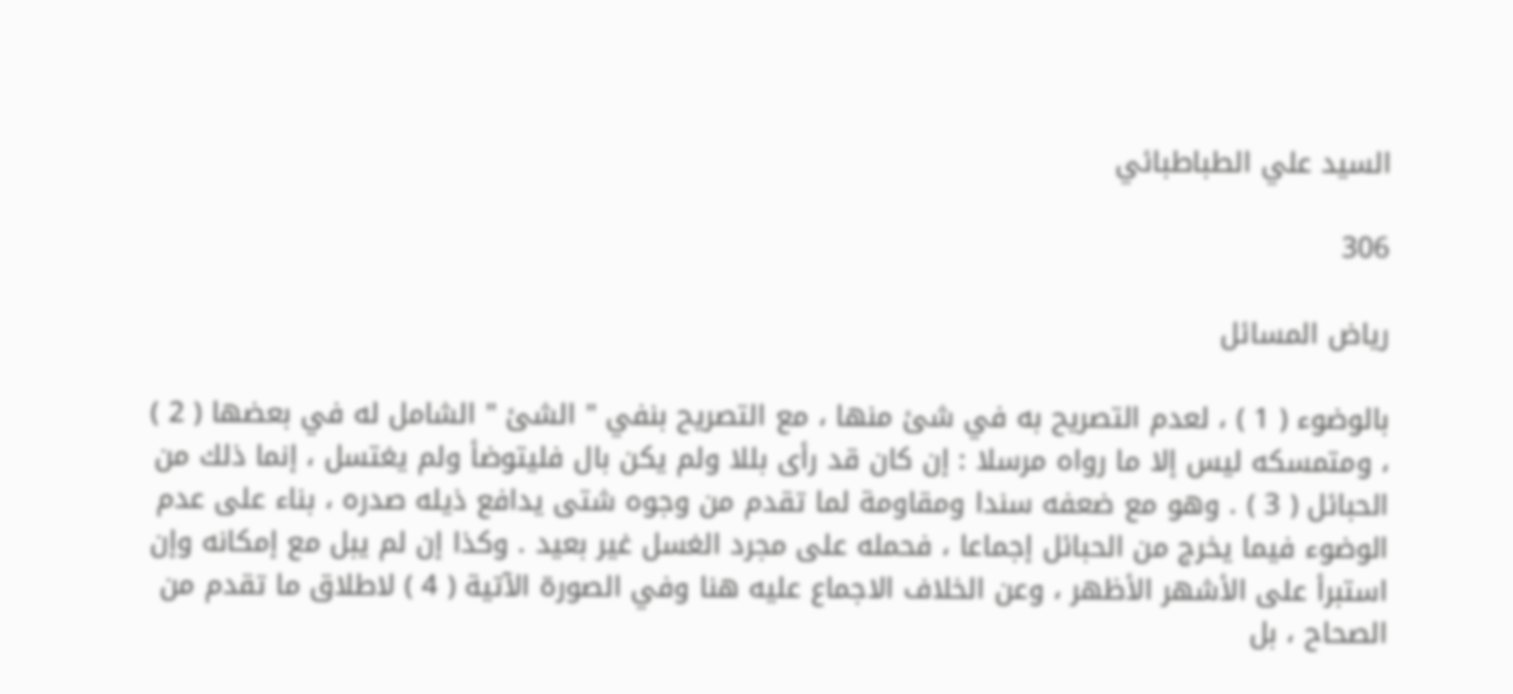السيد علي الطباطبائي

306

رياض المسائل

بالوضوء ( 1 ) ، لعدم التصريح به في شئ منها ، مع التصريح بنفي " الشئ " الشامل له في بعضها ( 2 ) ، ومتمسكه ليس إلا ما رواه مرسلا : إن كان قد رأى بللا ولم يكن بال فليتوضأ ولم يغتسل ، إنما ذلك من الحبائل ( 3 ) . وهو مع ضعفه سندا ومقاومة لما تقدم من وجوه شتى يدافع ذيله صدره ، بناء على عدم الوضوء فيما يخرج من الحبائل إجماعا ، فحمله على مجرد الغسل غير بعيد . وكذا إن لم يبل مع إمكانه وإن استبرأ على الأشهر الأظهر ، وعن الخلاف الاجماع عليه هنا وفي الصورة الآتية ( 4 ) لاطلاق ما تقدم من الصحاح ، بل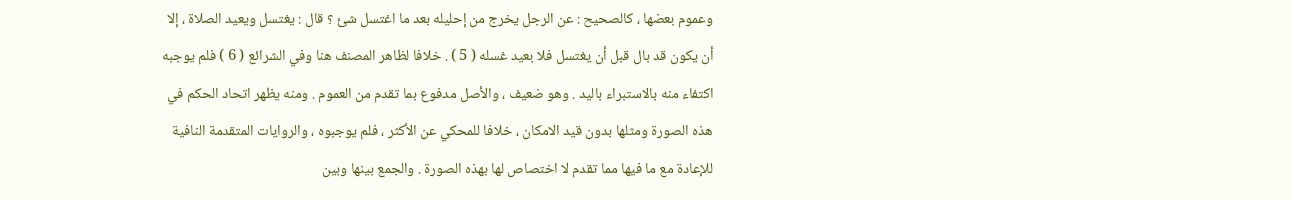وعموم بعضها ، كالصحيح : عن الرجل يخرج من إحليله بعد ما اغتسل شئ ؟ قال : يغتسل ويعيد الصلاة ، إلا أن يكون قد بال قبل أن يغتسل فلا بعيد غسله ( 5 ) . خلافا لظاهر المصنف هنا وفي الشرائع ( 6 ) فلم يوجبه اكتفاء منه بالاستبراء باليد . وهو ضعيف ، والأصل مدفوع بما تقدم من العموم . ومنه يظهر اتحاد الحكم في هذه الصورة ومثلها بدون قيد الامكان ، خلافا للمحكي عن الأكثر ، فلم يوجبوه ، والروايات المتقدمة النافية للإعادة مع ما فيها مما تقدم لا اختصاص لها بهذه الصورة . والجمع بينها وبين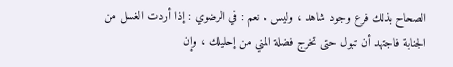الصحاح بذلك فرع وجود شاهد ، وليس . نعم : في الرضوي : إذا أردت الغسل من الجنابة فاجتهد أن تبول حتى تخرج فضلة المني من إحليلك ، وإن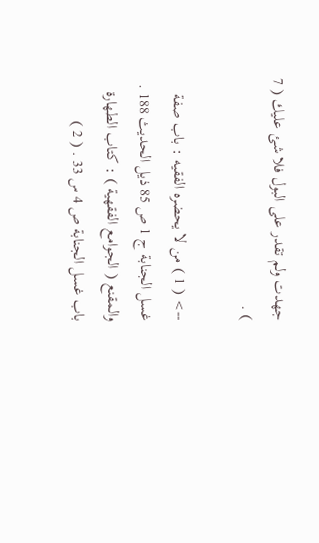جهدت ولم تقدر على البول فلا شئ عليك ( 7 ) .

--> ( 1 ) من لا يحضره الفقيه : باب صفة غسل الجنابة ج 1 ص 85 ذيل الحديث 188 . والمقنع ( الجوامع الفقهية ) : كتاب الطهارة باب غسل الجنابة ص 4 س 33 . ( 2 )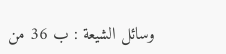وسائل الشيعة : ب 36 من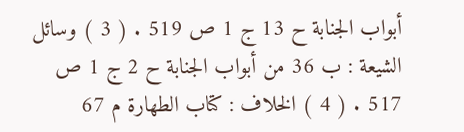أبواب الجنابة ح 13 ج 1 ص 519 . ( 3 ) وسائل الشيعة : ب 36 من أبواب الجنابة ح 2 ج 1 ص 517 . ( 4 ) الخلاف : كتاب الطهارة م 67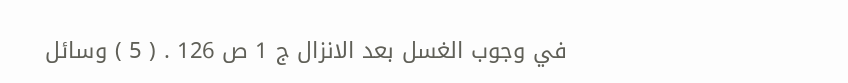في وجوب الغسل بعد الانزال ج 1 ص 126 . ( 5 ) وسائل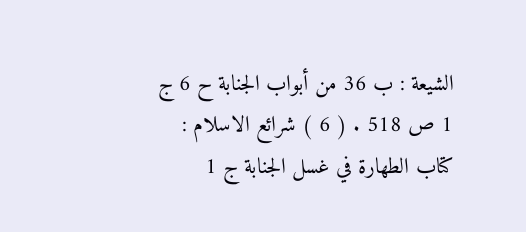الشيعة : ب 36 من أبواب الجنابة ح 6 ج 1 ص 518 . ( 6 ) شرائع الاسلام : كتاب الطهارة في غسل الجنابة ج 1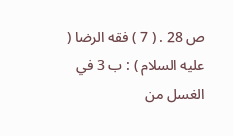ص 28 . ( 7 ) فقه الرضا ( عليه السلام ) : ب 3 في الغسل من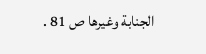الجنابة وغيرها ص 81 .